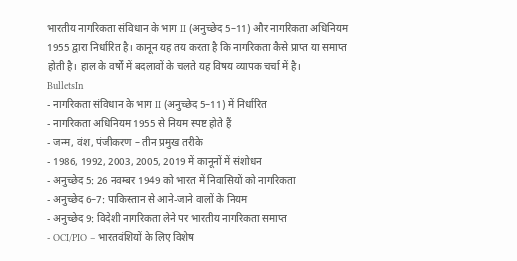भारतीय नागरिकता संविधान के भाग II (अनुच्छेद 5–11) और नागरिकता अधिनियम 1955 द्वारा निर्धारित है। कानून यह तय करता है कि नागरिकता कैसे प्राप्त या समाप्त होती है। हाल के वर्षों में बदलावों के चलते यह विषय व्यापक चर्चा में है।
BulletsIn
- नागरिकता संविधान के भाग II (अनुच्छेद 5–11) में निर्धारित
- नागरिकता अधिनियम 1955 से नियम स्पष्ट होते हैं
- जन्म, वंश, पंजीकरण – तीन प्रमुख तरीके
- 1986, 1992, 2003, 2005, 2019 में कानूनों में संशोधन
- अनुच्छेद 5: 26 नवम्बर 1949 को भारत में निवासियों को नागरिकता
- अनुच्छेद 6–7: पाकिस्तान से आने-जाने वालों के नियम
- अनुच्छेद 9: विदेशी नागरिकता लेने पर भारतीय नागरिकता समाप्त
- OCI/PIO – भारतवंशियों के लिए विशेष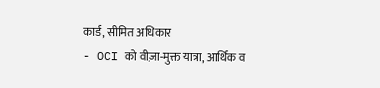कार्ड, सीमित अधिकार
- OCI को वीज़ा-मुक्त यात्रा, आर्थिक व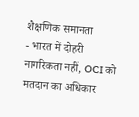शैक्षणिक समानता
- भारत में दोहरी नागरिकता नहीं, OCI को मतदान का अधिकार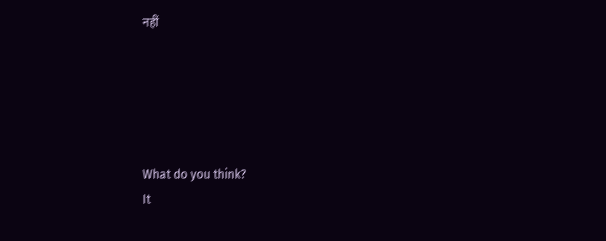नहीं





What do you think?
It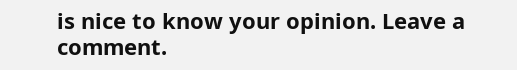is nice to know your opinion. Leave a comment.